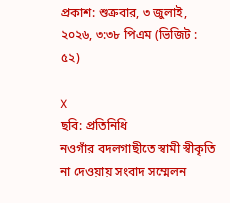প্রকাশ: শুক্রবার, ৩ জুলাই, ২০২৬, ৩:৩৮ পিএম (ভিজিট : ৫২)

X
ছবি: প্রতিনিধি
নওগাঁর বদলগাছীতে স্বামী স্বীকৃতি না দেওয়ায় সংবাদ সম্মেলন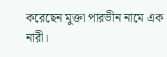করেছেন মুক্তা পারভীন নামে এক নারী।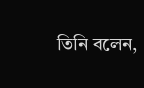তিনি বলেন,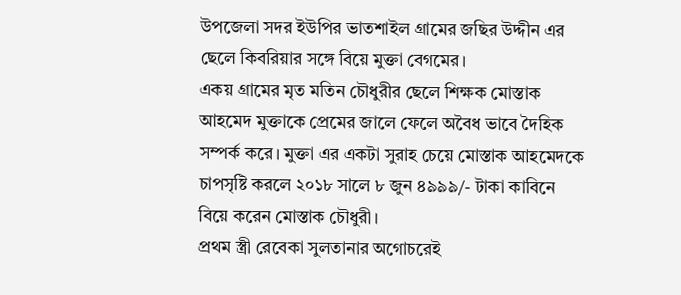উপজেলা সদর ইউপির ভাতশাইল গ্রামের জছির উদ্দীন এর ছেলে কিবরিয়ার সঙ্গে বিয়ে মুক্তা বেগমের।
একয় গ্রামের মৃত মতিন চৌধুরীর ছেলে শিক্ষক মোস্তাক আহমেদ মুক্তাকে প্রেমের জালে ফেলে অবৈধ ভাবে দৈহিক সম্পর্ক করে। মুক্তা এর একটা সুরাহ চেয়ে মোস্তাক আহমেদকে চাপসৃষ্টি করলে ২০১৮ সালে ৮ জুন ৪৯৯৯/- টাকা কাবিনে বিয়ে করেন মোস্তাক চৌধুরী।
প্রথম স্ত্রী রেবেকা সুলতানার অগোচরেই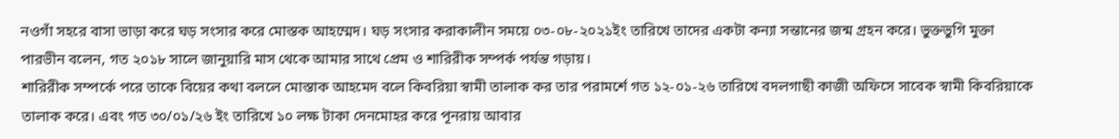নওগাঁ সহরে বাসা ভাড়া করে ঘড় সংসার করে মোস্তক আহম্মেদ। ঘড় সংসার করাকালীন সময়ে ০৩-০৮-২০২১ইং তারিখে তাদের একটা কন্যা সন্তানের জন্ম গ্রহন করে। ভুক্তভুগি মুক্তা পারভীন বলেন, গত ২০১৮ সালে জানুয়ারি মাস থেকে আমার সাথে প্রেম ও শারিরীক সম্পর্ক পর্যন্ত গড়ায়।
শারিরীক সম্পর্কে পরে তাকে বিয়ের কথা বললে মোস্তাক আহমেদ বলে কিবরিয়া স্বামী তালাক কর তার পরামর্শে গত ১২-০১-২৬ তারিখে বদলগাছী কাজী অফিসে সাবেক স্বামী কিবরিয়াকে তালাক করে। এবং গত ৩০/০১/২৬ ইং তারিখে ১০ লক্ষ টাকা দেনমোহর করে পূনরায় আবার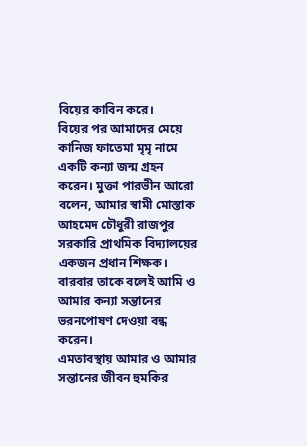বিয়ের কাবিন করে।
বিয়ের পর আমাদের মেয়ে কানিজ ফাতেমা মৃমৃ নামে একটি কন্যা জন্ম গ্রহন করেন। মুক্তা পারভীন আরো বলেন, আমার স্বামী মোস্তাক আহমেদ চৌধুরী রাজপুর সরকারি প্রাথমিক বিদ্যালয়ের একজন প্রধান শিক্ষক। বারবার তাকে বলেই আমি ও আমার কন্যা সন্তানের ভরনপোষণ দেওয়া বন্ধ করেন।
এমতাবস্থায় আমার ও আমার সন্তানের জীবন হুমকির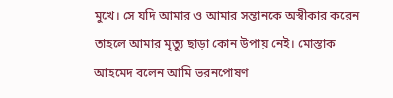মুখে। সে যদি আমার ও আমার সন্তানকে অস্বীকার করেন তাহলে আমার মৃত্যু ছাড়া কোন উপায় নেই। মোস্তাক আহমেদ বলেন আমি ভরনপোষণ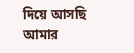দিয়ে আসছি আমার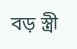বড় স্ত্রী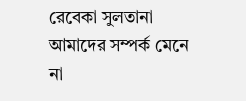রেবেকা সুলতানা আমাদের সম্পর্ক মেনে না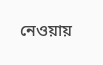নেওয়ায়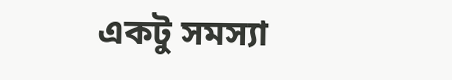একটু সমস্যা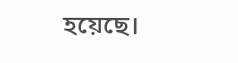হয়েছে।